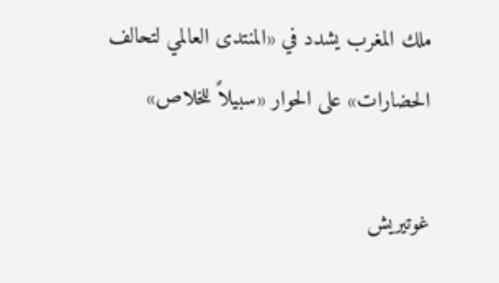ملك المغرب يشدد في «المنتدى العالمي لتحالف الحضارات» على الحوار «سبيلاً للخلاص»

غوتيريش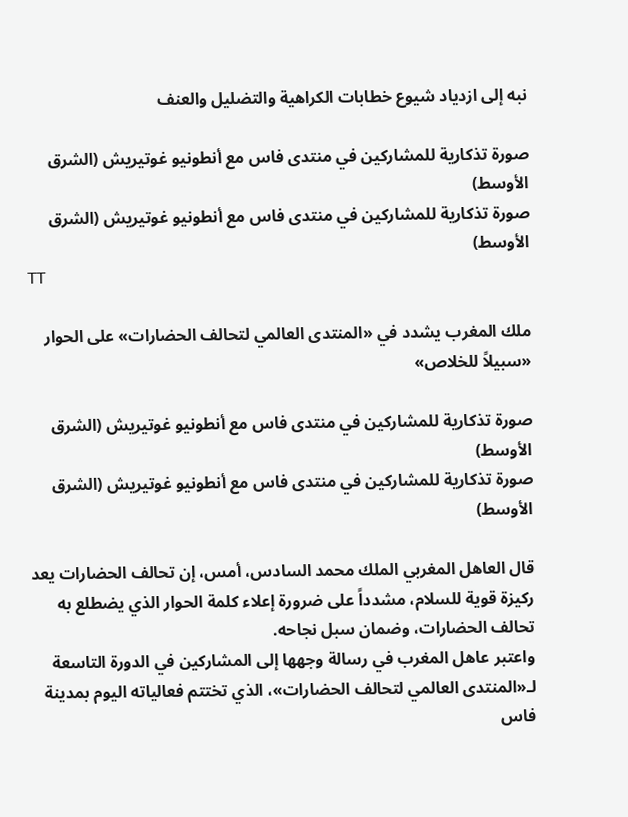نبه إلى ازدياد شيوع خطابات الكراهية والتضليل والعنف

صورة تذكارية للمشاركين في منتدى فاس مع أنطونيو غوتيريش (الشرق الأوسط)
صورة تذكارية للمشاركين في منتدى فاس مع أنطونيو غوتيريش (الشرق الأوسط)
TT

ملك المغرب يشدد في «المنتدى العالمي لتحالف الحضارات» على الحوار «سبيلاً للخلاص»

صورة تذكارية للمشاركين في منتدى فاس مع أنطونيو غوتيريش (الشرق الأوسط)
صورة تذكارية للمشاركين في منتدى فاس مع أنطونيو غوتيريش (الشرق الأوسط)

قال العاهل المغربي الملك محمد السادس، أمس، إن تحالف الحضارات يعد ركيزة قوية للسلام، مشدداً على ضرورة إعلاء كلمة الحوار الذي يضطلع به تحالف الحضارات، وضمان سبل نجاحه.
واعتبر عاهل المغرب في رسالة وجهها إلى المشاركين في الدورة التاسعة لـ«المنتدى العالمي لتحالف الحضارات»، الذي تختتم فعالياته اليوم بمدينة فاس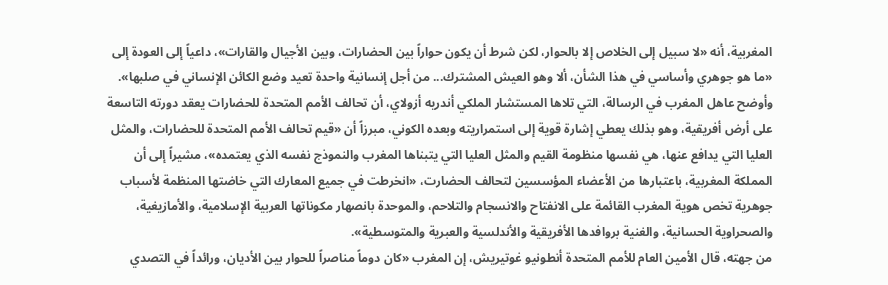المغربية، أنه «لا سبيل إلى الخلاص إلا بالحوار، لكن شرط أن يكون حواراً بين الحضارات، وبين الأجيال والقارات»، داعياً إلى العودة إلى «ما هو جوهري وأساسي في هذا الشأن، ألا وهو العيش المشترك... من أجل إنسانية واحدة تعيد وضع الكائن الإنساني في صلبها».
وأوضح عاهل المغرب في الرسالة، التي تلاها المستشار الملكي أندريه أزولاي، أن تحالف الأمم المتحدة للحضارات يعقد دورته التاسعة على أرض أفريقية، وهو بذلك يعطي إشارة قوية إلى استمراريته وبعده الكوني، مبرزاً أن «قيم تحالف الأمم المتحدة للحضارات، والمثل العليا التي يدافع عنها، هي نفسها منظومة القيم والمثل العليا التي يتبناها المغرب والنموذج نفسه الذي يعتمده»، مشيراً إلى أن المملكة المغربية، باعتبارها من الأعضاء المؤسسين لتحالف الحضارت، «انخرطت في جميع المعارك التي خاضتها المنظمة لأسباب جوهرية تخص هوية المغرب القائمة على الانفتاح والانسجام والتلاحم، والموحدة بانصهار مكوناتها العربية الإسلامية، والأمازيغية، والصحراوية الحسانية، والغنية بروافدها الأفريقية والأندلسية والعبرية والمتوسطية».
من جهته، قال الأمين العام للأمم المتحدة أنطونيو غوتيريش، إن المغرب «كان دوماً مناصراً للحوار بين الأديان، ورائداً في التصدي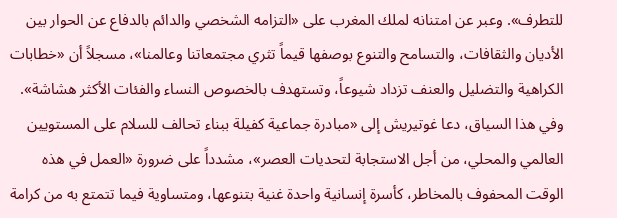للتطرف». وعبر عن امتنانه لملك المغرب على «التزامه الشخصي والدائم بالدفاع عن الحوار بين الأديان والثقافات، والتسامح والتنوع بوصفها قيماً تثري مجتمعاتنا وعالمنا»، مسجلاً أن «خطابات الكراهية والتضليل والعنف تزداد شيوعاً، وتستهدف بالخصوص النساء والفئات الأكثر هشاشة».
وفي هذا السياق، دعا غوتيريش إلى «مبادرة جماعية كفيلة ببناء تحالف للسلام على المستويين العالمي والمحلي، من أجل الاستجابة لتحديات العصر»، مشدداً على ضرورة «العمل في هذه الوقت المحفوف بالمخاطر، كأسرة إنسانية واحدة غنية بتنوعها، ومتساوية فيما تتمتع به من كرامة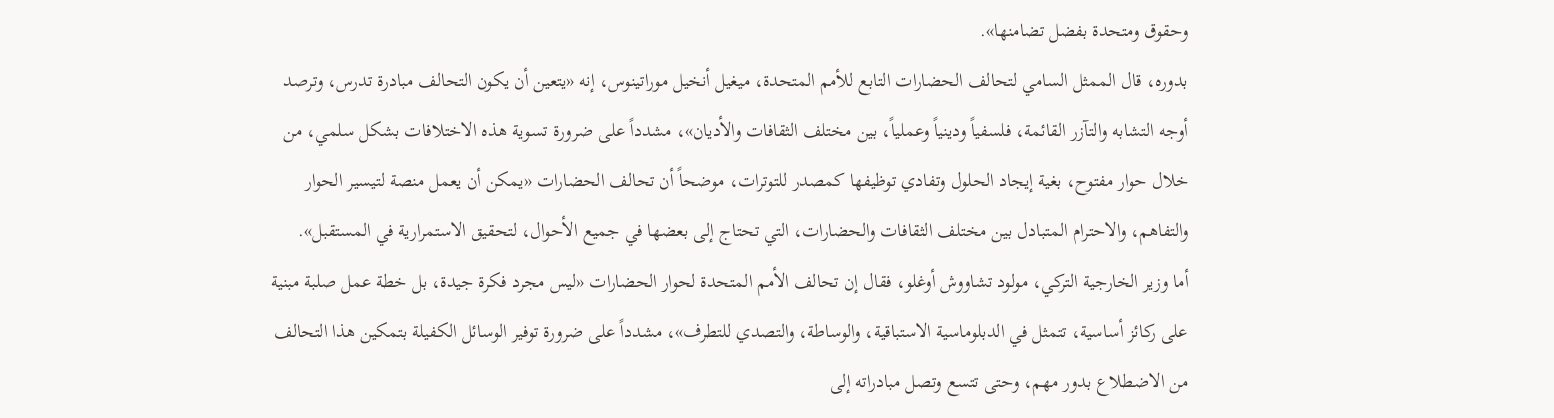وحقوق ومتحدة بفضل تضامنها».
بدوره، قال الممثل السامي لتحالف الحضارات التابع للأمم المتحدة، ميغيل أنخيل موراتينوس، إنه «يتعين أن يكون التحالف مبادرة تدرس، وترصد أوجه التشابه والتآزر القائمة، فلسفياً ودينياً وعملياً، بين مختلف الثقافات والأديان»، مشدداً على ضرورة تسوية هذه الاختلافات بشكل سلمي، من خلال حوار مفتوح، بغية إيجاد الحلول وتفادي توظيفها كمصدر للتوترات، موضحاً أن تحالف الحضارات «يمكن أن يعمل منصة لتيسير الحوار والتفاهم، والاحترام المتبادل بين مختلف الثقافات والحضارات، التي تحتاج إلى بعضها في جميع الأحوال، لتحقيق الاستمرارية في المستقبل».
أما وزير الخارجية التركي، مولود تشاووش أوغلو، فقال إن تحالف الأمم المتحدة لحوار الحضارات «ليس مجرد فكرة جيدة، بل خطة عمل صلبة مبنية على ركائز أساسية، تتمثل في الدبلوماسية الاستباقية، والوساطة، والتصدي للتطرف»، مشدداً على ضرورة توفير الوسائل الكفيلة بتمكين هذا التحالف من الاضطلاع بدور مهم، وحتى تتسع وتصل مبادراته إلى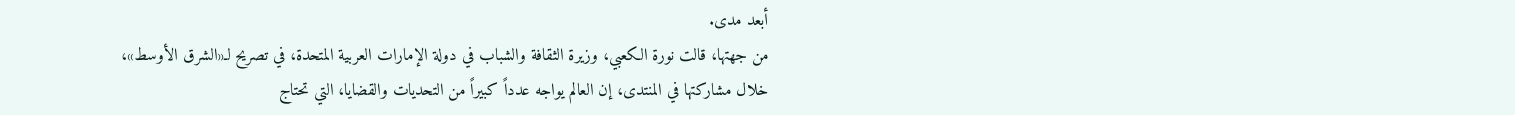أبعد مدى.
من جهتها، قالت نورة الكعبي، وزيرة الثقافة والشباب في دولة الإمارات العربية المتحدة، في تصريح لـ«الشرق الأوسط»، خلال مشاركتها في المنتدى، إن العالم يواجه عدداً كبيراً من التحديات والقضايا، التي تحتاج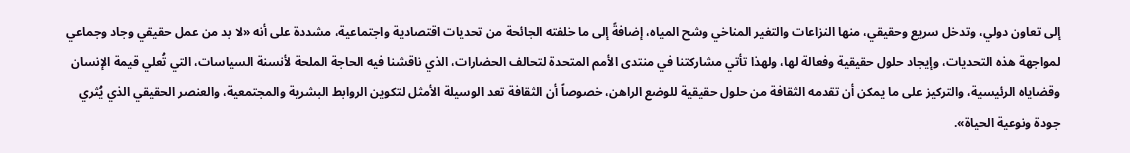إلى تعاون دولي، وتدخل سريع وحقيقي، منها النزاعات والتغير المناخي وشح المياه، إضافةً إلى ما خلفته الجائحة من تحديات اقتصادية واجتماعية، مشددة على أنه «لا بد من عمل حقيقي وجاد وجماعي لمواجهة هذه التحديات، وإيجاد حلول حقيقية وفعالة لها، ولهذا تأتي مشاركتنا في منتدى الأمم المتحدة لتحالف الحضارات، الذي ناقشنا فيه الحاجة الملحة لأنسنة السياسات، التي تُعلي قيمة الإنسان وقضاياه الرئيسية، والتركيز على ما يمكن أن تقدمه الثقافة من حلول حقيقية للوضع الراهن، خصوصاً أن الثقافة تعد الوسيلة الأمثل لتكوين الروابط البشرية والمجتمعية، والعنصر الحقيقي الذي يُثري جودة ونوعية الحياة».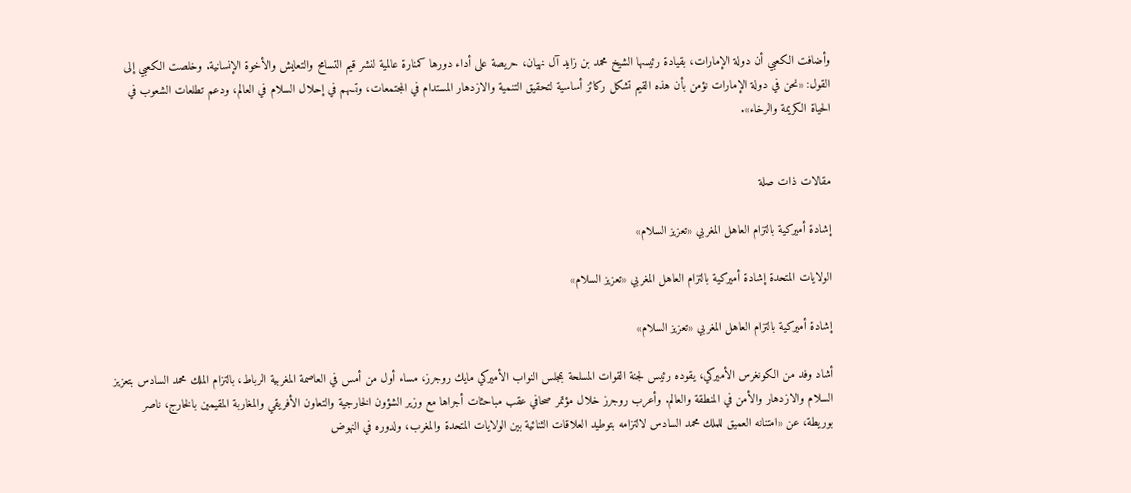وأضافت الكعبي أن دولة الإمارات، بقيادة رئيسها الشيخ محمد بن زايد آل نهيان، حريصة على أداء دورها كمنارة عالمية لنشر قيم التسامح والتعايش والأخوة الإنسانية. وخلصت الكعبي إلى القول: «نحن في دولة الإمارات نؤمن بأن هذه القيم تشكل ركائز أساسية لتحقيق التنمية والازدهار المستدام في المجتمعات، وتسهم في إحلال السلام في العالم، ودعم تطلعات الشعوب في الحياة الكريمة والرخاء».


مقالات ذات صلة

إشادة أميركية بالتزام العاهل المغربي «تعزيز السلام»

الولايات المتحدة إشادة أميركية بالتزام العاهل المغربي «تعزيز السلام»

إشادة أميركية بالتزام العاهل المغربي «تعزيز السلام»

أشاد وفد من الكونغرس الأميركي، يقوده رئيس لجنة القوات المسلحة بمجلس النواب الأميركي مايك روجرز، مساء أول من أمس في العاصمة المغربية الرباط، بالتزام الملك محمد السادس بتعزيز السلام والازدهار والأمن في المنطقة والعالم. وأعرب روجرز خلال مؤتمر صحافي عقب مباحثات أجراها مع وزير الشؤون الخارجية والتعاون الأفريقي والمغاربة المقيمين بالخارج، ناصر بوريطة، عن «امتنانه العميق للملك محمد السادس لالتزامه بتوطيد العلاقات الثنائية بين الولايات المتحدة والمغرب، ولدوره في النهوض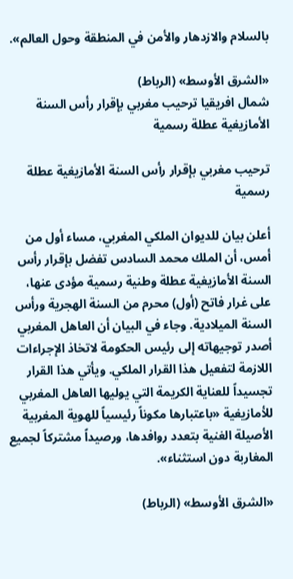بالسلام والازدهار والأمن في المنطقة وحول العالم».

«الشرق الأوسط» (الرباط)
شمال افريقيا ترحيب مغربي بإقرار رأس السنة الأمازيغية عطلة رسمية

ترحيب مغربي بإقرار رأس السنة الأمازيغية عطلة رسمية

أعلن بيان للديوان الملكي المغربي، مساء أول من أمس، أن الملك محمد السادس تفضل بإقرار رأس السنة الأمازيغية عطلة وطنية رسمية مؤدى عنها، على غرار فاتح (أول) محرم من السنة الهجرية ورأس السنة الميلادية. وجاء في البيان أن العاهل المغربي أصدر توجيهاته إلى رئيس الحكومة لاتخاذ الإجراءات اللازمة لتفعيل هذا القرار الملكي. ويأتي هذا القرار تجسيداً للعناية الكريمة التي يوليها العاهل المغربي للأمازيغية «باعتبارها مكوناً رئيسياً للهوية المغربية الأصيلة الغنية بتعدد روافدها، ورصيداً مشتركاً لجميع المغاربة دون استثناء».

«الشرق الأوسط» (الرباط)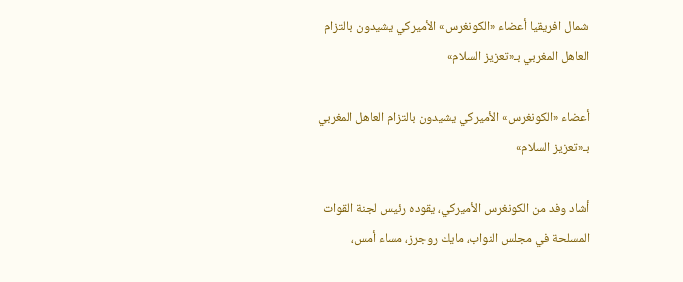شمال افريقيا أعضاء «الكونغرس» الأميركي يشيدون بالتزام العاهل المغربي بـ«تعزيز السلام»

أعضاء «الكونغرس» الأميركي يشيدون بالتزام العاهل المغربي بـ«تعزيز السلام»

أشاد وفد من الكونغرس الأميركي، يقوده رئيس لجنة القوات المسلحة في مجلس النواب، مايك روجرز، مساء أمس،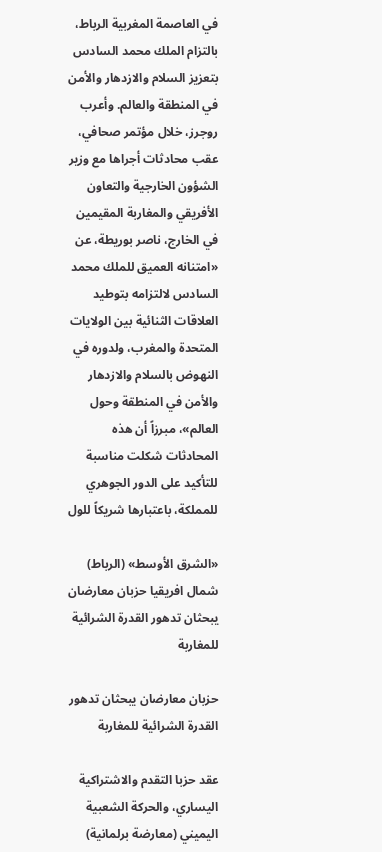في العاصمة المغربية الرباط، بالتزام الملك محمد السادس بتعزيز السلام والازدهار والأمن في المنطقة والعالم. وأعرب روجرز، خلال مؤتمر صحافي، عقب محادثات أجراها مع وزير الشؤون الخارجية والتعاون الأفريقي والمغاربة المقيمين في الخارج، ناصر بوريطة، عن «امتنانه العميق للملك محمد السادس لالتزامه بتوطيد العلاقات الثنائية بين الولايات المتحدة والمغرب، ولدوره في النهوض بالسلام والازدهار والأمن في المنطقة وحول العالم»، مبرزاً أن هذه المحادثات شكلت مناسبة للتأكيد على الدور الجوهري للمملكة، باعتبارها شريكاً للول

«الشرق الأوسط» (الرباط)
شمال افريقيا حزبان معارضان يبحثان تدهور القدرة الشرائية للمغاربة

حزبان معارضان يبحثان تدهور القدرة الشرائية للمغاربة

عقد حزبا التقدم والاشتراكية اليساري، والحركة الشعبية اليميني (معارضة برلمانية)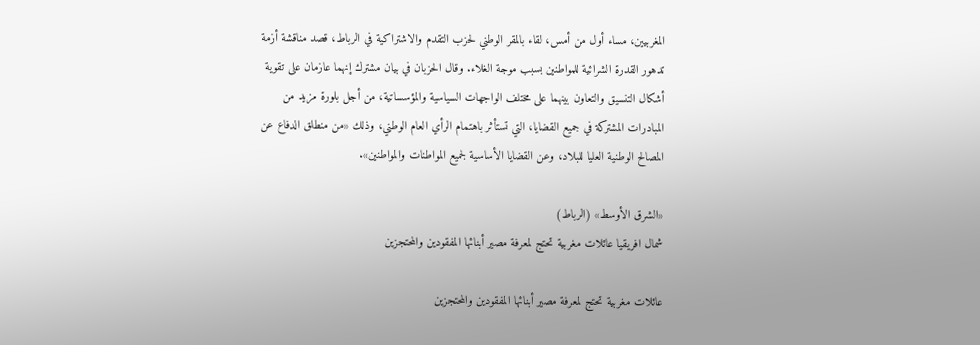المغربيين، مساء أول من أمس، لقاء بالمقر الوطني لحزب التقدم والاشتراكية في الرباط، قصد مناقشة أزمة تدهور القدرة الشرائية للمواطنين بسبب موجة الغلاء. وقال الحزبان في بيان مشترك إنهما عازمان على تقوية أشكال التنسيق والتعاون بينهما على مختلف الواجهات السياسية والمؤسساتية، من أجل بلورة مزيد من المبادرات المشتركة في جميع القضايا، التي تستأثر باهتمام الرأي العام الوطني، وذلك «من منطلق الدفاع عن المصالح الوطنية العليا للبلاد، وعن القضايا الأساسية لجميع المواطنات والمواطنين».

«الشرق الأوسط» (الرباط)
شمال افريقيا عائلات مغربية تحتج لمعرفة مصير أبنائها المفقودين والمحتجزين

عائلات مغربية تحتج لمعرفة مصير أبنائها المفقودين والمحتجزين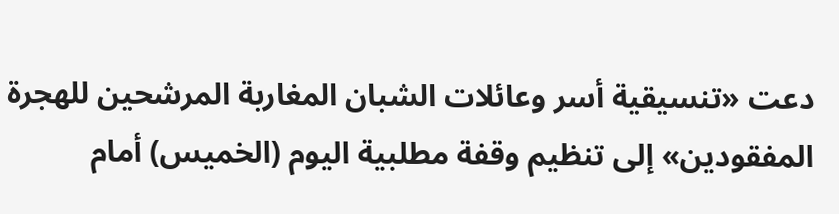دعت «تنسيقية أسر وعائلات الشبان المغاربة المرشحين للهجرة المفقودين» إلى تنظيم وقفة مطلبية اليوم (الخميس) أمام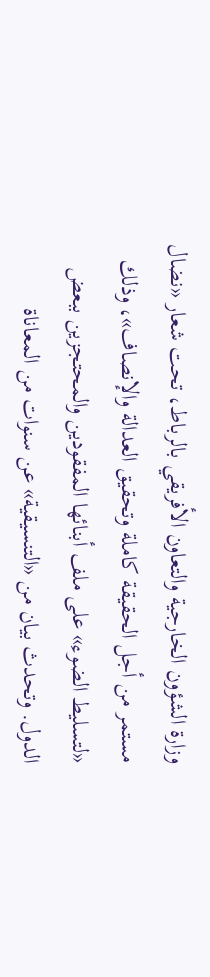وزارة الشؤون الخارجية والتعاون الأفريقي بالرباط، تحت شعار «نضال مستمر من أجل الحقيقة كاملة وتحقيق العدالة والإنصاف»، وذلك «لتسليط الضوء» على ملف أبنائها المفقودين والمحتجزين ببعض الدول. وتحدث بيان من «التنسيقية» عن سنوات من المعاناة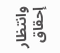وانتظار إحقاق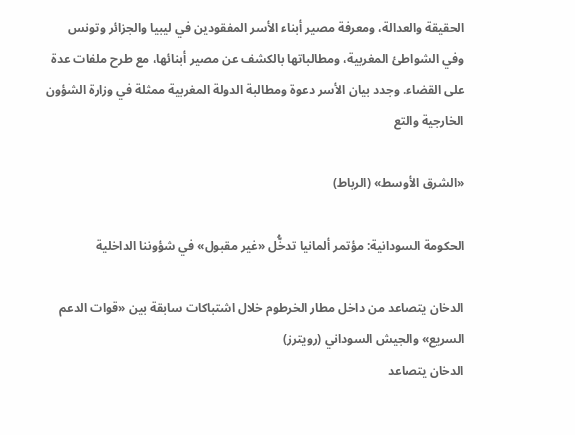الحقيقة والعدالة، ومعرفة مصير أبناء الأسر المفقودين في ليبيا والجزائر وتونس وفي الشواطئ المغربية، ومطالباتها بالكشف عن مصير أبنائها، مع طرح ملفات عدة على القضاء. وجدد بيان الأسر دعوة ومطالبة الدولة المغربية ممثلة في وزارة الشؤون الخارجية والتع

«الشرق الأوسط» (الرباط)

الحكومة السودانية: مؤتمر ألمانيا تدخُّل «غير مقبول» في شؤوننا الداخلية

الدخان يتصاعد من داخل مطار الخرطوم خلال اشتباكات سابقة بين «قوات الدعم السريع» والجيش السوداني (رويترز)
الدخان يتصاعد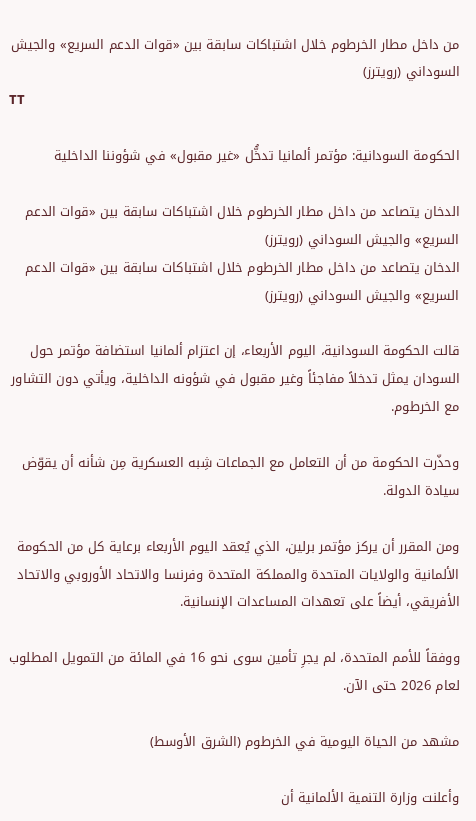من داخل مطار الخرطوم خلال اشتباكات سابقة بين «قوات الدعم السريع» والجيش السوداني (رويترز)
TT

الحكومة السودانية: مؤتمر ألمانيا تدخُّل «غير مقبول» في شؤوننا الداخلية

الدخان يتصاعد من داخل مطار الخرطوم خلال اشتباكات سابقة بين «قوات الدعم السريع» والجيش السوداني (رويترز)
الدخان يتصاعد من داخل مطار الخرطوم خلال اشتباكات سابقة بين «قوات الدعم السريع» والجيش السوداني (رويترز)

قالت الحكومة السودانية، اليوم الأربعاء، إن اعتزام ألمانيا استضافة مؤتمر حول السودان يمثل تدخلاً مفاجئاً وغير مقبول في شؤونه الداخلية، ويأتي دون التشاور مع الخرطوم.

وحذّرت الحكومة من أن التعامل مع الجماعات شِبه العسكرية مِن شأنه أن يقوّض سيادة الدولة.

ومن المقرر أن يركز مؤتمر برلين، الذي يُعقد اليوم الأربعاء برعاية كل من الحكومة الألمانية والولايات المتحدة والمملكة المتحدة وفرنسا والاتحاد الأوروبي والاتحاد الأفريقي، أيضاً على تعهدات المساعدات الإنسانية.

ووفقاً للأمم المتحدة، لم يجرِ تأمين سوى نحو 16 في المائة من التمويل المطلوب لعام 2026 حتى الآن.

مشهد من الحياة اليومية في الخرطوم (الشرق الأوسط)

وأعلنت وزارة التنمية الألمانية أن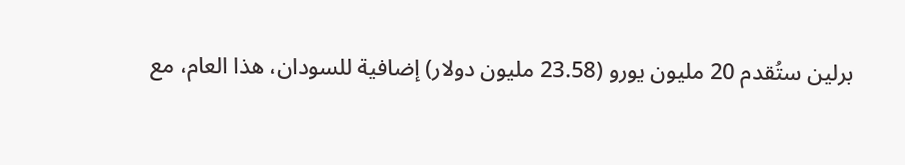برلين ستُقدم 20 مليون يورو (23.58 مليون دولار) إضافية للسودان، هذا العام، مع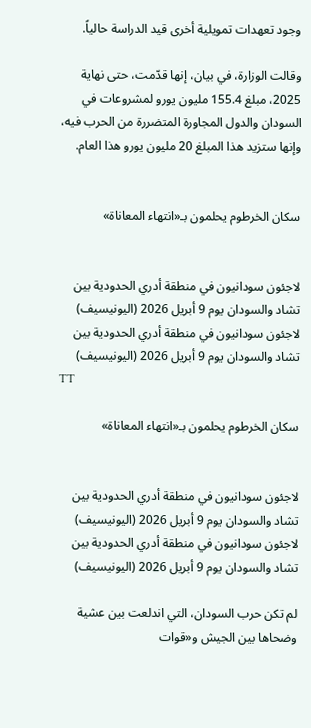وجود تعهدات تمويلية أخرى قيد الدراسة حالياً.

وقالت الوزارة، في بيان، إنها قدّمت، حتى نهاية 2025، مبلغ 155.4 مليون يورو لمشروعات في السودان والدول المجاورة المتضررة من الحرب فيه، وإنها ستزيد هذا المبلغ 20 مليون يورو هذا العام.


سكان الخرطوم يحلمون بـ«انتهاء المعاناة»


لاجئون سودانيون في منطقة أدري الحدودية بين تشاد والسودان يوم 9 أبريل 2026 (اليونيسيف)
لاجئون سودانيون في منطقة أدري الحدودية بين تشاد والسودان يوم 9 أبريل 2026 (اليونيسيف)
TT

سكان الخرطوم يحلمون بـ«انتهاء المعاناة»


لاجئون سودانيون في منطقة أدري الحدودية بين تشاد والسودان يوم 9 أبريل 2026 (اليونيسيف)
لاجئون سودانيون في منطقة أدري الحدودية بين تشاد والسودان يوم 9 أبريل 2026 (اليونيسيف)

لم تكن حرب السودان، التي اندلعت بين عشية وضحاها بين الجيش و«قوات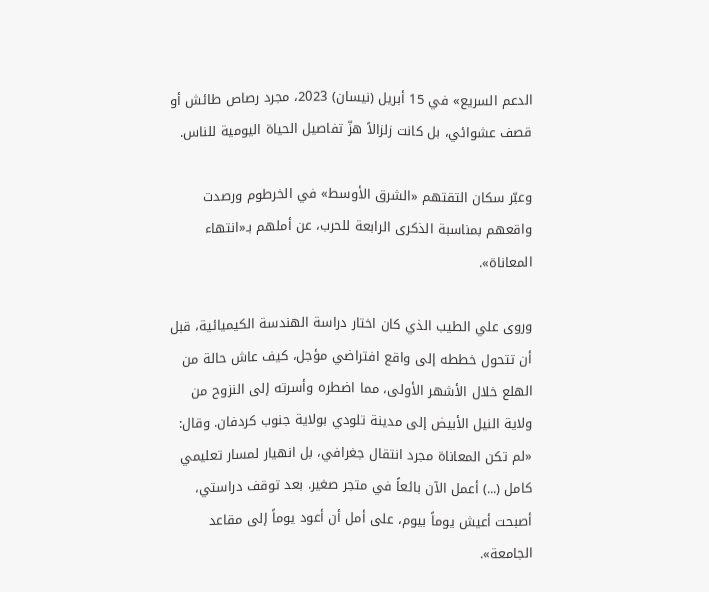الدعم السريع» في 15 أبريل (نيسان) 2023، مجرد رصاص طائش أو قصف عشوائي، بل كانت زلزالاً هزّ تفاصيل الحياة اليومية للناس.

وعبّر سكان التقتهم «الشرق الأوسط» في الخرطوم ورصدت واقعهم بمناسبة الذكرى الرابعة للحرب، عن أملهم بـ«انتهاء المعاناة».

وروى علي الطيب الذي كان اختار دراسة الهندسة الكيميائية، قبل أن تتحول خططه إلى واقع افتراضي مؤجل، كيف عاش حالة من الهلع خلال الأشهر الأولى، مما اضطره وأسرته إلى النزوح من ولاية النيل الأبيض إلى مدينة تلودي بولاية جنوب كردفان. وقال: «لم تكن المعاناة مجرد انتقال جغرافي، بل انهيار لمسار تعليمي كامل (...) أعمل الآن بائعاً في متجر صغير. بعد توقف دراستي، أصبحت أعيش يوماً بيوم، على أمل أن أعود يوماً إلى مقاعد الجامعة».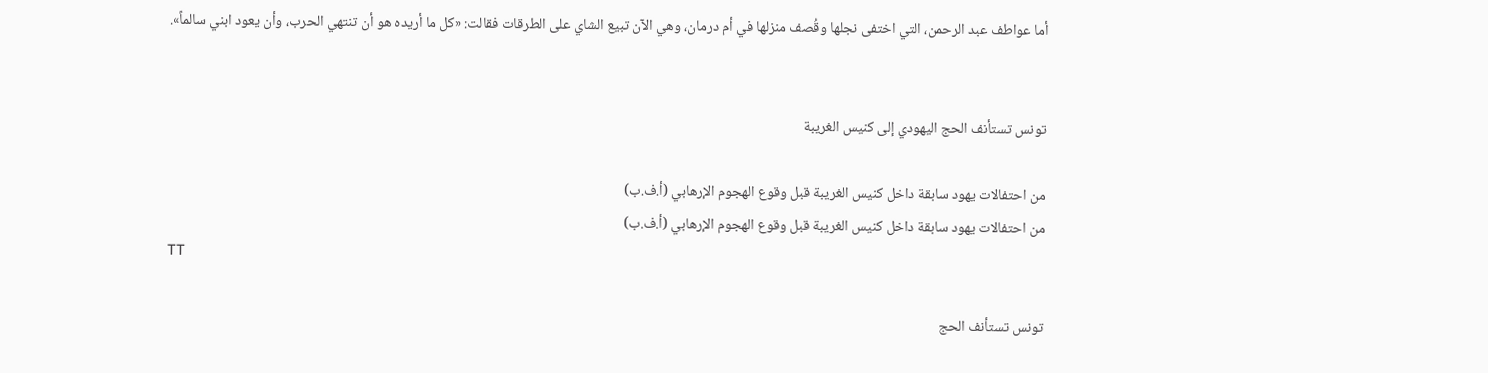أما عواطف عبد الرحمن، التي اختفى نجلها وقُصف منزلها في أم درمان، وهي الآن تبيع الشاي على الطرقات فقالت: «كل ما أريده هو أن تنتهي الحرب، وأن يعود ابني سالماً».


تونس تستأنف الحج اليهودي إلى كنيس الغريبة

من احتفالات يهود سابقة داخل كنيس الغريبة قبل وقوع الهجوم الإرهابي (أ.ف.ب)
من احتفالات يهود سابقة داخل كنيس الغريبة قبل وقوع الهجوم الإرهابي (أ.ف.ب)
TT

تونس تستأنف الحج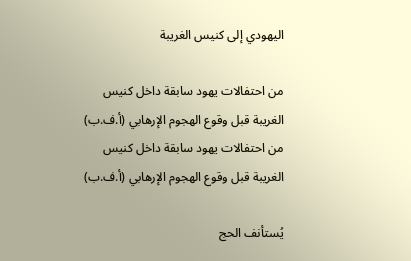اليهودي إلى كنيس الغريبة

من احتفالات يهود سابقة داخل كنيس الغريبة قبل وقوع الهجوم الإرهابي (أ.ف.ب)
من احتفالات يهود سابقة داخل كنيس الغريبة قبل وقوع الهجوم الإرهابي (أ.ف.ب)

يُستأنف الحج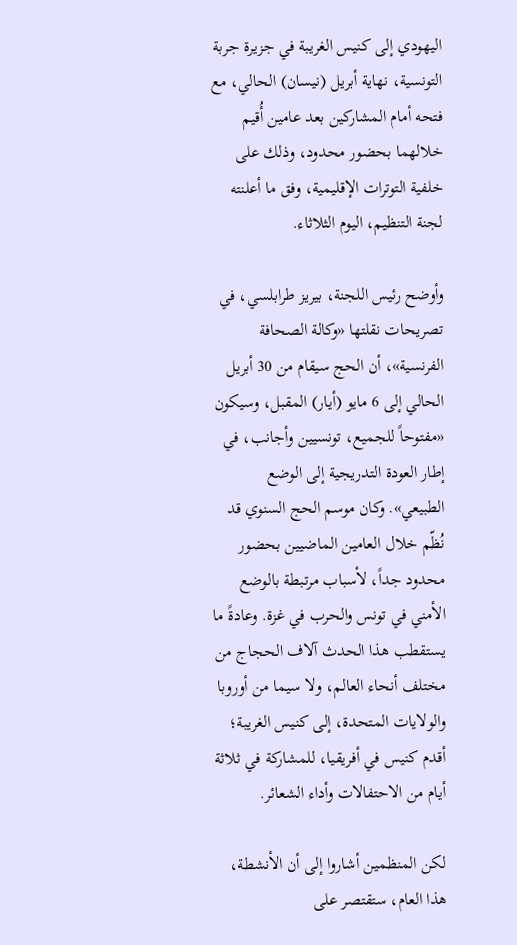اليهودي إلى كنيس الغريبة في جزيرة جربة التونسية، نهاية أبريل (نيسان) الحالي، مع فتحه أمام المشاركين بعد عامين أُقيم خلالهما بحضور محدود، وذلك على خلفية التوترات الإقليمية، وفق ما أعلنته لجنة التنظيم، اليوم الثلاثاء.

وأوضح رئيس اللجنة، بيريز طرابلسي، في تصريحات نقلتها «وكالة الصحافة الفرنسية»، أن الحج سيقام من 30 أبريل الحالي إلى 6 مايو (أيار) المقبل، وسيكون «مفتوحاً للجميع، تونسيين وأجانب، في إطار العودة التدريجية إلى الوضع الطبيعي». وكان موسم الحج السنوي قد نُظّم خلال العامين الماضيين بحضور محدود جداً، لأسباب مرتبطة بالوضع الأمني في تونس والحرب في غزة. وعادةً ما يستقطب هذا الحدث آلاف الحجاج من مختلف أنحاء العالم، ولا سيما من أوروبا والولايات المتحدة، إلى كنيس الغريبة؛ أقدم كنيس في أفريقيا، للمشاركة في ثلاثة أيام من الاحتفالات وأداء الشعائر.

لكن المنظمين أشاروا إلى أن الأنشطة، هذا العام، ستقتصر على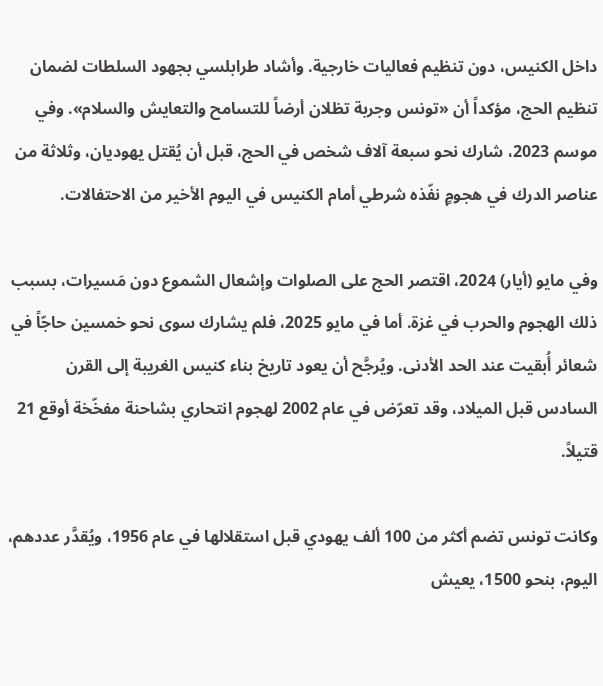داخل الكنيس، دون تنظيم فعاليات خارجية. وأشاد طرابلسي بجهود السلطات لضمان تنظيم الحج، مؤكداً أن «تونس وجربة تظلان أرضاً للتسامح والتعايش والسلام». وفي موسم 2023، شارك نحو سبعة آلاف شخص في الحج، قبل أن يُقتل يهوديان، وثلاثة من عناصر الدرك في هجومٍ نفّذه شرطي أمام الكنيس في اليوم الأخير من الاحتفالات.

وفي مايو (أيار) 2024، اقتصر الحج على الصلوات وإشعال الشموع دون مَسيرات، بسبب ذلك الهجوم والحرب في غزة. أما في مايو 2025، فلم يشارك سوى نحو خمسين حاجّاً في شعائر أُبقيت عند الحد الأدنى. ويُرجَّح أن يعود تاريخ بناء كنيس الغريبة إلى القرن السادس قبل الميلاد، وقد تعرّض في عام 2002 لهجوم انتحاري بشاحنة مفخّخة أوقع 21 قتيلاً.

وكانت تونس تضم أكثر من 100 ألف يهودي قبل استقلالها في عام 1956، ويُقدَّر عددهم، اليوم، بنحو 1500، يعيش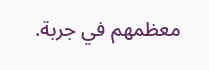معظمهم في جربة.